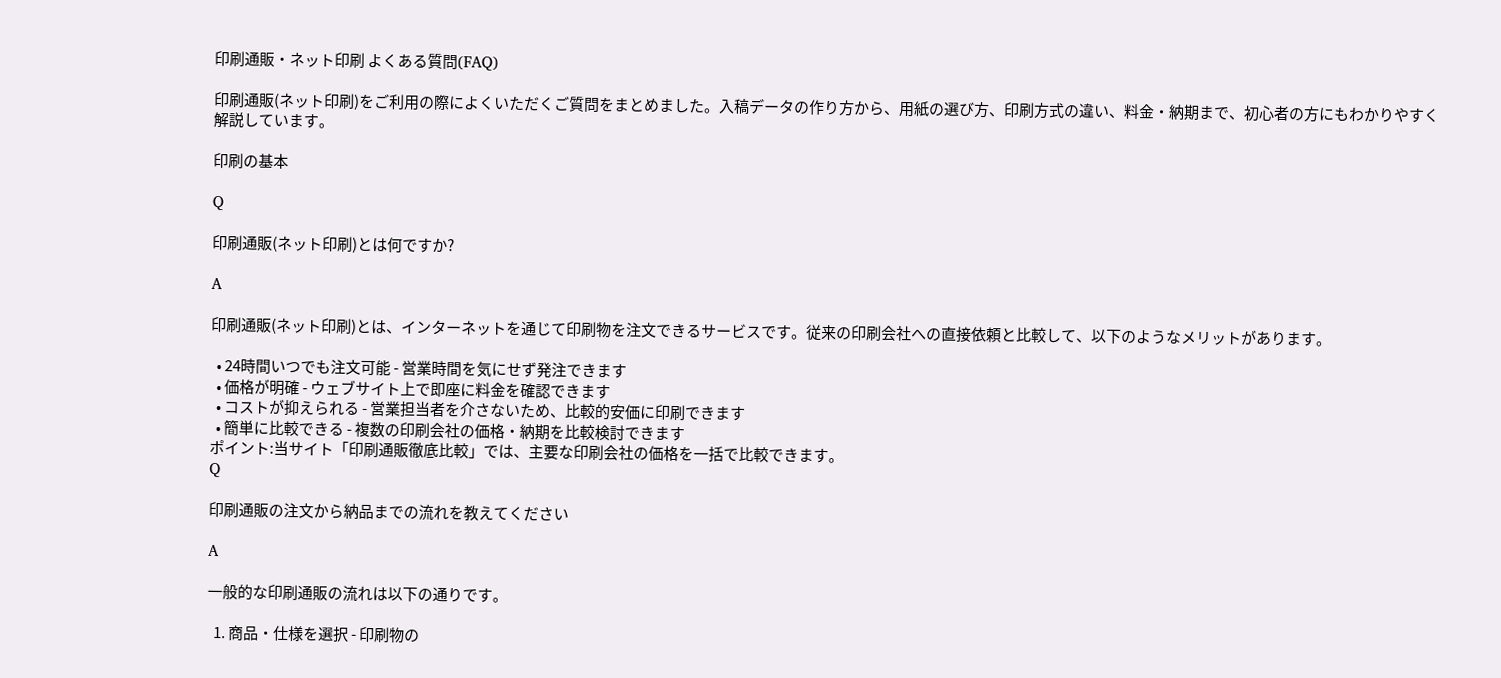印刷通販・ネット印刷 よくある質問(FAQ)

印刷通販(ネット印刷)をご利用の際によくいただくご質問をまとめました。入稿データの作り方から、用紙の選び方、印刷方式の違い、料金・納期まで、初心者の方にもわかりやすく解説しています。

印刷の基本

Q

印刷通販(ネット印刷)とは何ですか?

A

印刷通販(ネット印刷)とは、インターネットを通じて印刷物を注文できるサービスです。従来の印刷会社への直接依頼と比較して、以下のようなメリットがあります。

  • 24時間いつでも注文可能 - 営業時間を気にせず発注できます
  • 価格が明確 - ウェブサイト上で即座に料金を確認できます
  • コストが抑えられる - 営業担当者を介さないため、比較的安価に印刷できます
  • 簡単に比較できる - 複数の印刷会社の価格・納期を比較検討できます
ポイント:当サイト「印刷通販徹底比較」では、主要な印刷会社の価格を一括で比較できます。
Q

印刷通販の注文から納品までの流れを教えてください

A

一般的な印刷通販の流れは以下の通りです。

  1. 商品・仕様を選択 - 印刷物の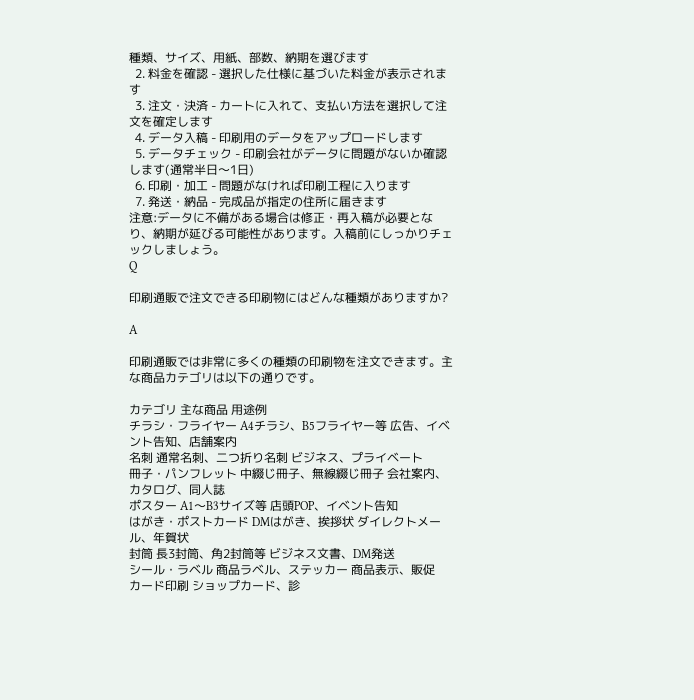種類、サイズ、用紙、部数、納期を選びます
  2. 料金を確認 - 選択した仕様に基づいた料金が表示されます
  3. 注文・決済 - カートに入れて、支払い方法を選択して注文を確定します
  4. データ入稿 - 印刷用のデータをアップロードします
  5. データチェック - 印刷会社がデータに問題がないか確認します(通常半日〜1日)
  6. 印刷・加工 - 問題がなければ印刷工程に入ります
  7. 発送・納品 - 完成品が指定の住所に届きます
注意:データに不備がある場合は修正・再入稿が必要となり、納期が延びる可能性があります。入稿前にしっかりチェックしましょう。
Q

印刷通販で注文できる印刷物にはどんな種類がありますか?

A

印刷通販では非常に多くの種類の印刷物を注文できます。主な商品カテゴリは以下の通りです。

カテゴリ 主な商品 用途例
チラシ・フライヤー A4チラシ、B5フライヤー等 広告、イベント告知、店舗案内
名刺 通常名刺、二つ折り名刺 ビジネス、プライベート
冊子・パンフレット 中綴じ冊子、無線綴じ冊子 会社案内、カタログ、同人誌
ポスター A1〜B3サイズ等 店頭POP、イベント告知
はがき・ポストカード DMはがき、挨拶状 ダイレクトメール、年賀状
封筒 長3封筒、角2封筒等 ビジネス文書、DM発送
シール・ラベル 商品ラベル、ステッカー 商品表示、販促
カード印刷 ショップカード、診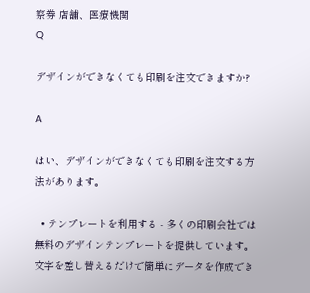察券 店舗、医療機関
Q

デザインができなくても印刷を注文できますか?

A

はい、デザインができなくても印刷を注文する方法があります。

  • テンプレートを利用する - 多くの印刷会社では無料のデザインテンプレートを提供しています。文字を差し替えるだけで簡単にデータを作成でき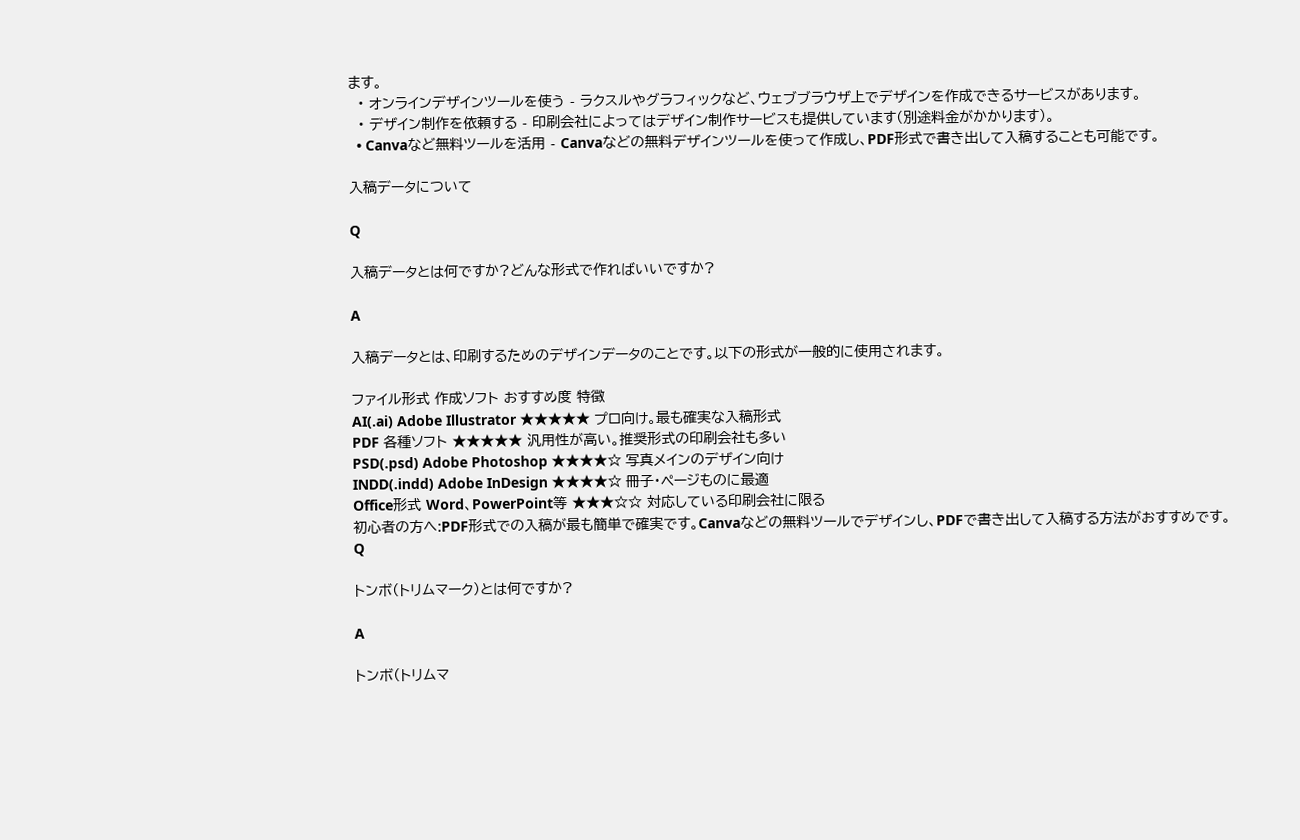ます。
  • オンラインデザインツールを使う - ラクスルやグラフィックなど、ウェブブラウザ上でデザインを作成できるサービスがあります。
  • デザイン制作を依頼する - 印刷会社によってはデザイン制作サービスも提供しています(別途料金がかかります)。
  • Canvaなど無料ツールを活用 - Canvaなどの無料デザインツールを使って作成し、PDF形式で書き出して入稿することも可能です。

入稿データについて

Q

入稿データとは何ですか?どんな形式で作ればいいですか?

A

入稿データとは、印刷するためのデザインデータのことです。以下の形式が一般的に使用されます。

ファイル形式 作成ソフト おすすめ度 特徴
AI(.ai) Adobe Illustrator ★★★★★ プロ向け。最も確実な入稿形式
PDF 各種ソフト ★★★★★ 汎用性が高い。推奨形式の印刷会社も多い
PSD(.psd) Adobe Photoshop ★★★★☆ 写真メインのデザイン向け
INDD(.indd) Adobe InDesign ★★★★☆ 冊子・ページものに最適
Office形式 Word、PowerPoint等 ★★★☆☆ 対応している印刷会社に限る
初心者の方へ:PDF形式での入稿が最も簡単で確実です。Canvaなどの無料ツールでデザインし、PDFで書き出して入稿する方法がおすすめです。
Q

トンボ(トリムマーク)とは何ですか?

A

トンボ(トリムマ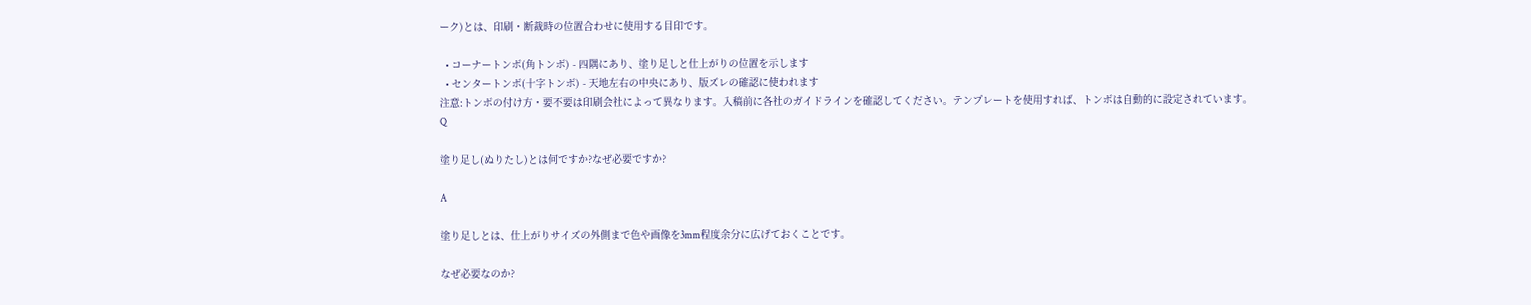ーク)とは、印刷・断裁時の位置合わせに使用する目印です。

  • コーナートンボ(角トンボ) - 四隅にあり、塗り足しと仕上がりの位置を示します
  • センタートンボ(十字トンボ) - 天地左右の中央にあり、版ズレの確認に使われます
注意:トンボの付け方・要不要は印刷会社によって異なります。入稿前に各社のガイドラインを確認してください。テンプレートを使用すれば、トンボは自動的に設定されています。
Q

塗り足し(ぬりたし)とは何ですか?なぜ必要ですか?

A

塗り足しとは、仕上がりサイズの外側まで色や画像を3mm程度余分に広げておくことです。

なぜ必要なのか?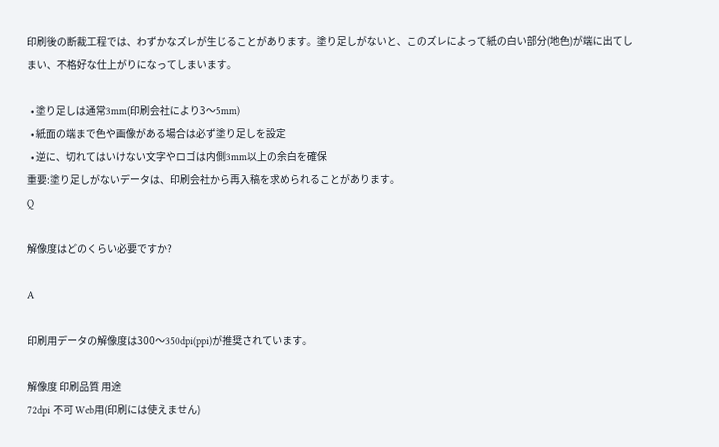印刷後の断裁工程では、わずかなズレが生じることがあります。塗り足しがないと、このズレによって紙の白い部分(地色)が端に出てしまい、不格好な仕上がりになってしまいます。

  • 塗り足しは通常3mm(印刷会社により3〜5mm)
  • 紙面の端まで色や画像がある場合は必ず塗り足しを設定
  • 逆に、切れてはいけない文字やロゴは内側3mm以上の余白を確保
重要:塗り足しがないデータは、印刷会社から再入稿を求められることがあります。
Q

解像度はどのくらい必要ですか?

A

印刷用データの解像度は300〜350dpi(ppi)が推奨されています。

解像度 印刷品質 用途
72dpi 不可 Web用(印刷には使えません)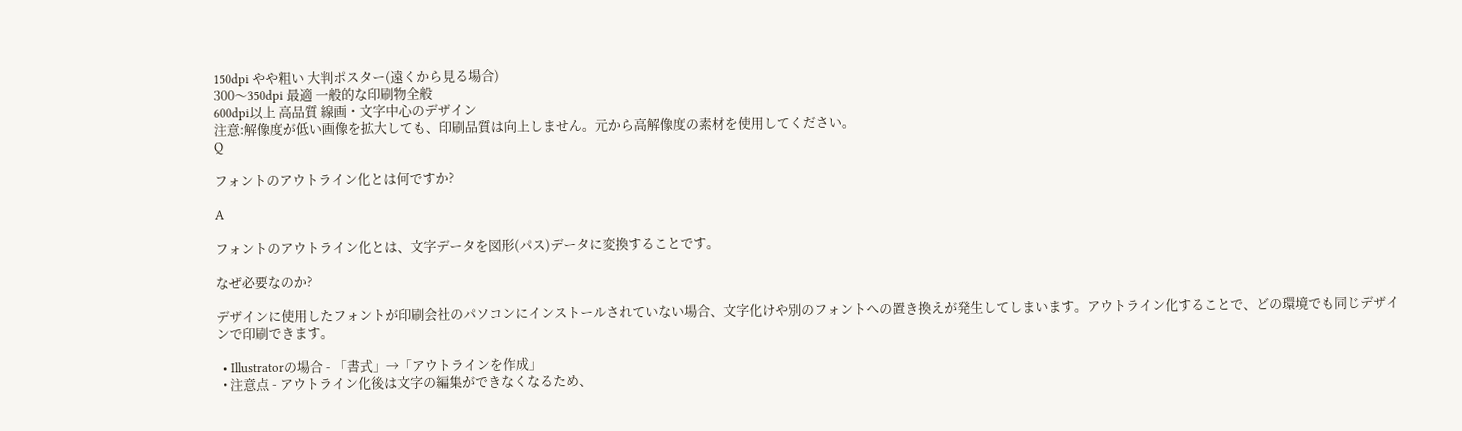150dpi やや粗い 大判ポスター(遠くから見る場合)
300〜350dpi 最適 一般的な印刷物全般
600dpi以上 高品質 線画・文字中心のデザイン
注意:解像度が低い画像を拡大しても、印刷品質は向上しません。元から高解像度の素材を使用してください。
Q

フォントのアウトライン化とは何ですか?

A

フォントのアウトライン化とは、文字データを図形(パス)データに変換することです。

なぜ必要なのか?

デザインに使用したフォントが印刷会社のパソコンにインストールされていない場合、文字化けや別のフォントへの置き換えが発生してしまいます。アウトライン化することで、どの環境でも同じデザインで印刷できます。

  • Illustratorの場合 - 「書式」→「アウトラインを作成」
  • 注意点 - アウトライン化後は文字の編集ができなくなるため、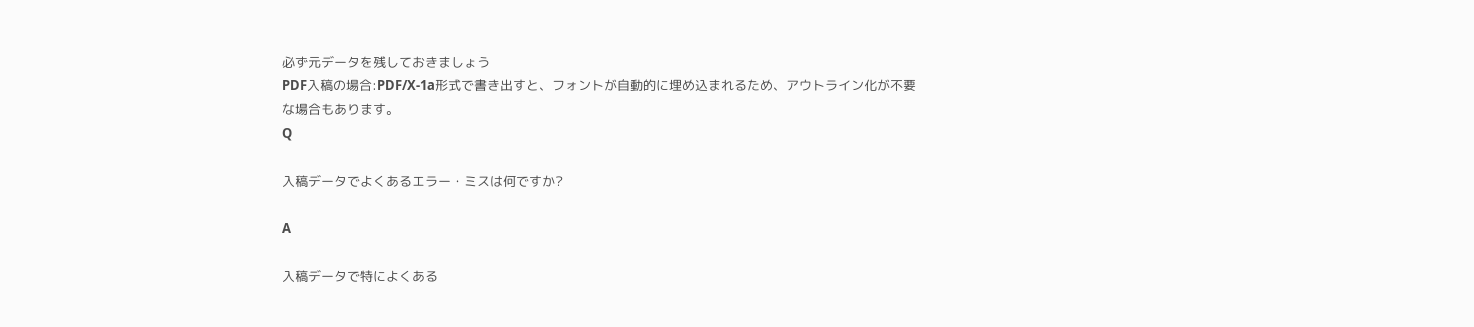必ず元データを残しておきましょう
PDF入稿の場合:PDF/X-1a形式で書き出すと、フォントが自動的に埋め込まれるため、アウトライン化が不要な場合もあります。
Q

入稿データでよくあるエラー・ミスは何ですか?

A

入稿データで特によくある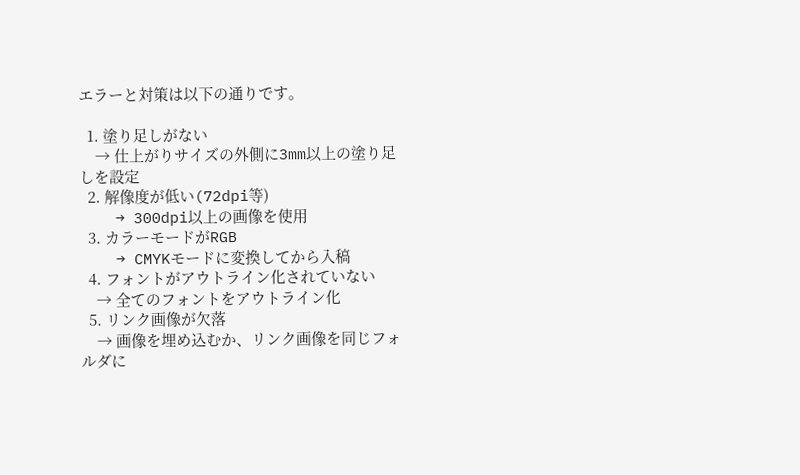エラーと対策は以下の通りです。

  1. 塗り足しがない
    → 仕上がりサイズの外側に3mm以上の塗り足しを設定
  2. 解像度が低い(72dpi等)
    → 300dpi以上の画像を使用
  3. カラーモードがRGB
    → CMYKモードに変換してから入稿
  4. フォントがアウトライン化されていない
    → 全てのフォントをアウトライン化
  5. リンク画像が欠落
    → 画像を埋め込むか、リンク画像を同じフォルダに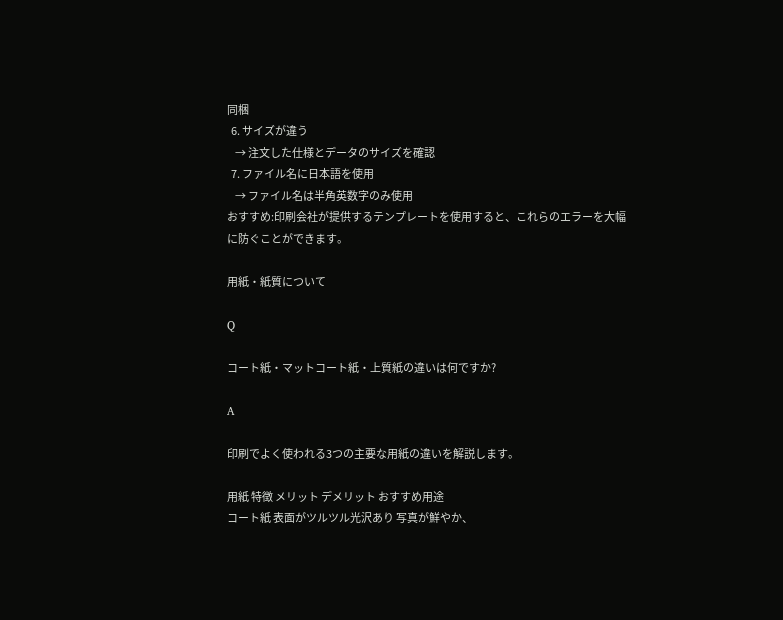同梱
  6. サイズが違う
    → 注文した仕様とデータのサイズを確認
  7. ファイル名に日本語を使用
    → ファイル名は半角英数字のみ使用
おすすめ:印刷会社が提供するテンプレートを使用すると、これらのエラーを大幅に防ぐことができます。

用紙・紙質について

Q

コート紙・マットコート紙・上質紙の違いは何ですか?

A

印刷でよく使われる3つの主要な用紙の違いを解説します。

用紙 特徴 メリット デメリット おすすめ用途
コート紙 表面がツルツル光沢あり 写真が鮮やか、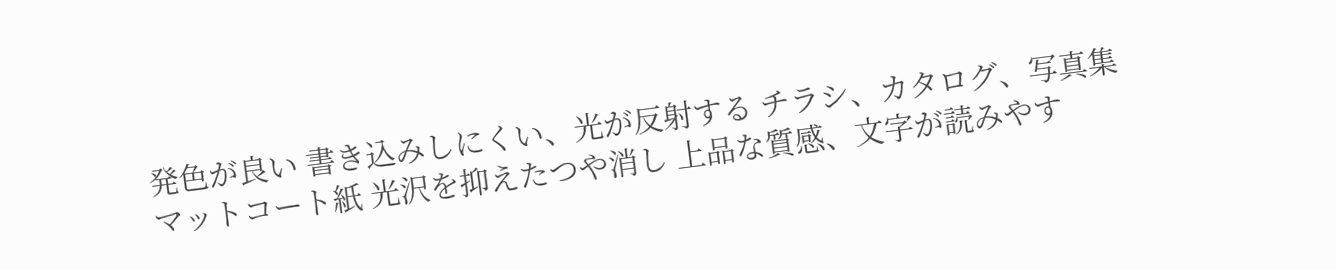発色が良い 書き込みしにくい、光が反射する チラシ、カタログ、写真集
マットコート紙 光沢を抑えたつや消し 上品な質感、文字が読みやす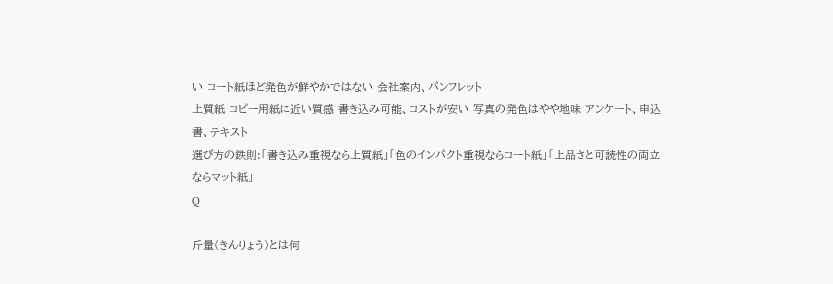い コート紙ほど発色が鮮やかではない 会社案内、パンフレット
上質紙 コピー用紙に近い質感 書き込み可能、コストが安い 写真の発色はやや地味 アンケート、申込書、テキスト
選び方の鉄則:「書き込み重視なら上質紙」「色のインパクト重視ならコート紙」「上品さと可読性の両立ならマット紙」
Q

斤量(きんりょう)とは何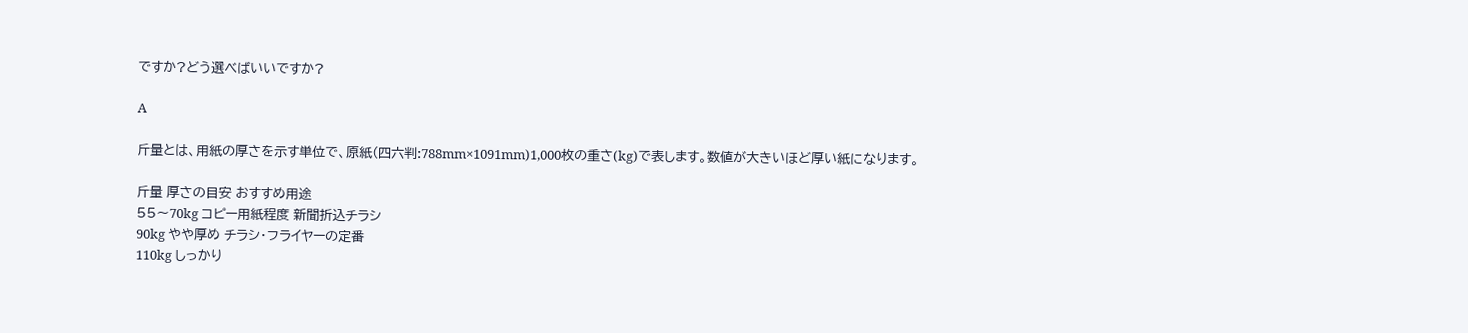ですか?どう選べばいいですか?

A

斤量とは、用紙の厚さを示す単位で、原紙(四六判:788mm×1091mm)1,000枚の重さ(kg)で表します。数値が大きいほど厚い紙になります。

斤量 厚さの目安 おすすめ用途
55〜70kg コピー用紙程度 新聞折込チラシ
90kg やや厚め チラシ・フライヤーの定番
110kg しっかり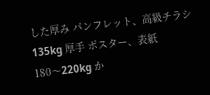した厚み パンフレット、高級チラシ
135kg 厚手 ポスター、表紙
180〜220kg か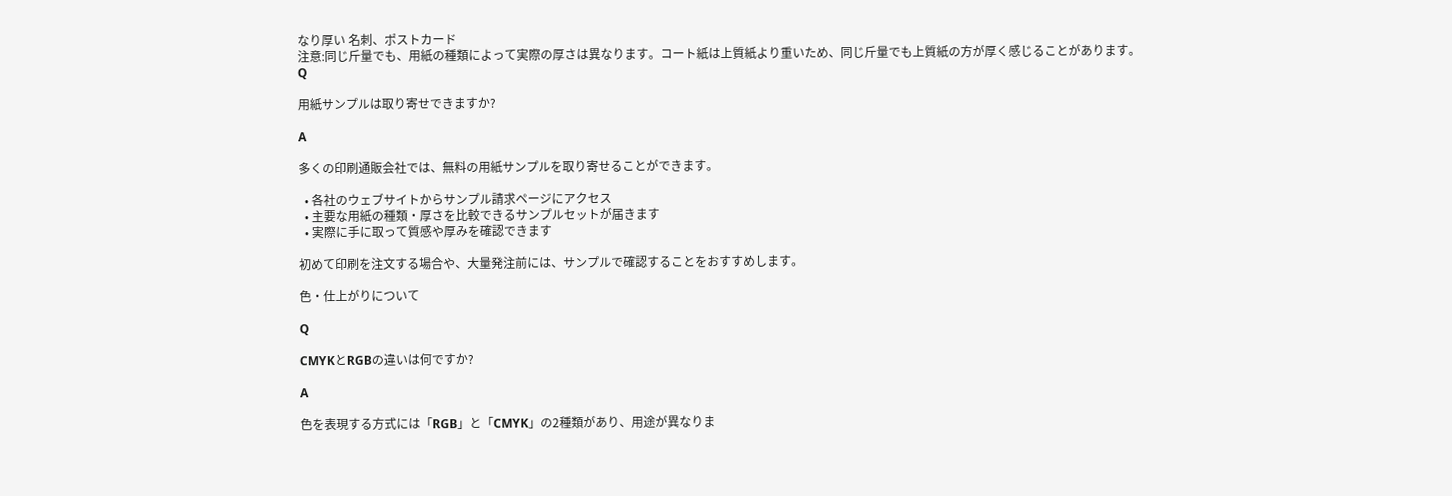なり厚い 名刺、ポストカード
注意:同じ斤量でも、用紙の種類によって実際の厚さは異なります。コート紙は上質紙より重いため、同じ斤量でも上質紙の方が厚く感じることがあります。
Q

用紙サンプルは取り寄せできますか?

A

多くの印刷通販会社では、無料の用紙サンプルを取り寄せることができます。

  • 各社のウェブサイトからサンプル請求ページにアクセス
  • 主要な用紙の種類・厚さを比較できるサンプルセットが届きます
  • 実際に手に取って質感や厚みを確認できます

初めて印刷を注文する場合や、大量発注前には、サンプルで確認することをおすすめします。

色・仕上がりについて

Q

CMYKとRGBの違いは何ですか?

A

色を表現する方式には「RGB」と「CMYK」の2種類があり、用途が異なりま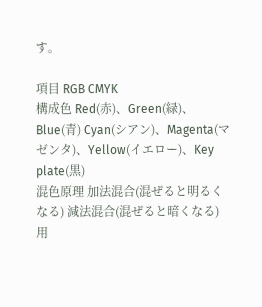す。

項目 RGB CMYK
構成色 Red(赤)、Green(緑)、Blue(青) Cyan(シアン)、Magenta(マゼンタ)、Yellow(イエロー)、Key plate(黒)
混色原理 加法混合(混ぜると明るくなる) 減法混合(混ぜると暗くなる)
用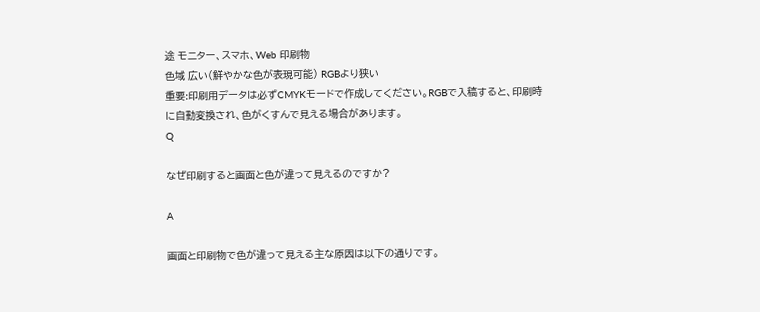途 モニター、スマホ、Web 印刷物
色域 広い(鮮やかな色が表現可能) RGBより狭い
重要:印刷用データは必ずCMYKモードで作成してください。RGBで入稿すると、印刷時に自動変換され、色がくすんで見える場合があります。
Q

なぜ印刷すると画面と色が違って見えるのですか?

A

画面と印刷物で色が違って見える主な原因は以下の通りです。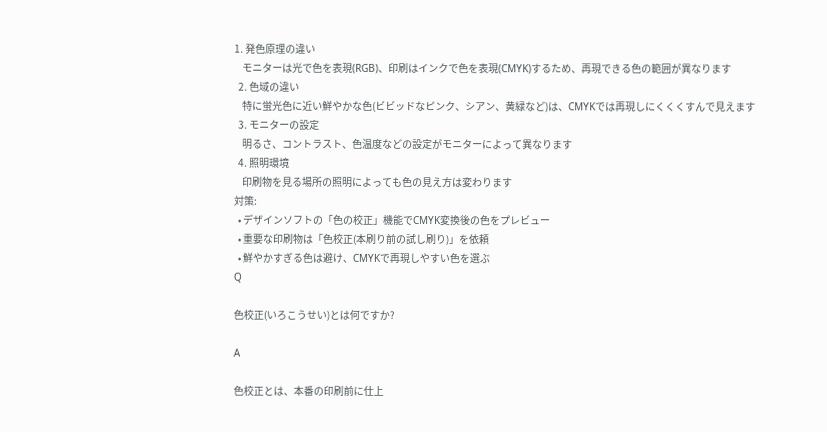1. 発色原理の違い
    モニターは光で色を表現(RGB)、印刷はインクで色を表現(CMYK)するため、再現できる色の範囲が異なります
  2. 色域の違い
    特に蛍光色に近い鮮やかな色(ビビッドなピンク、シアン、黄緑など)は、CMYKでは再現しにくくくすんで見えます
  3. モニターの設定
    明るさ、コントラスト、色温度などの設定がモニターによって異なります
  4. 照明環境
    印刷物を見る場所の照明によっても色の見え方は変わります
対策:
  • デザインソフトの「色の校正」機能でCMYK変換後の色をプレビュー
  • 重要な印刷物は「色校正(本刷り前の試し刷り)」を依頼
  • 鮮やかすぎる色は避け、CMYKで再現しやすい色を選ぶ
Q

色校正(いろこうせい)とは何ですか?

A

色校正とは、本番の印刷前に仕上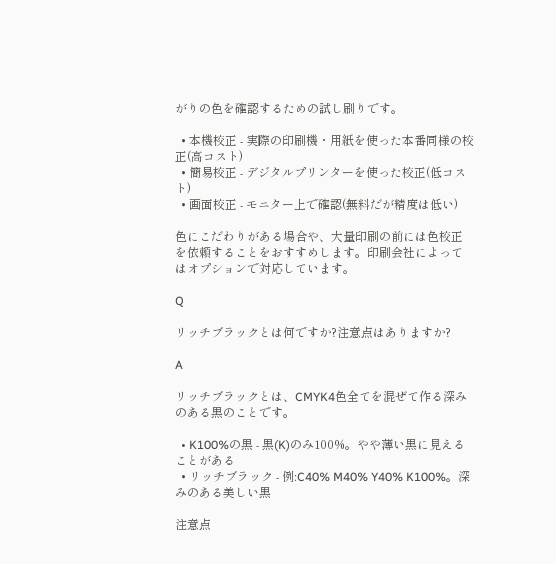がりの色を確認するための試し刷りです。

  • 本機校正 - 実際の印刷機・用紙を使った本番同様の校正(高コスト)
  • 簡易校正 - デジタルプリンターを使った校正(低コスト)
  • 画面校正 - モニター上で確認(無料だが精度は低い)

色にこだわりがある場合や、大量印刷の前には色校正を依頼することをおすすめします。印刷会社によってはオプションで対応しています。

Q

リッチブラックとは何ですか?注意点はありますか?

A

リッチブラックとは、CMYK4色全てを混ぜて作る深みのある黒のことです。

  • K100%の黒 - 黒(K)のみ100%。やや薄い黒に見えることがある
  • リッチブラック - 例:C40% M40% Y40% K100%。深みのある美しい黒

注意点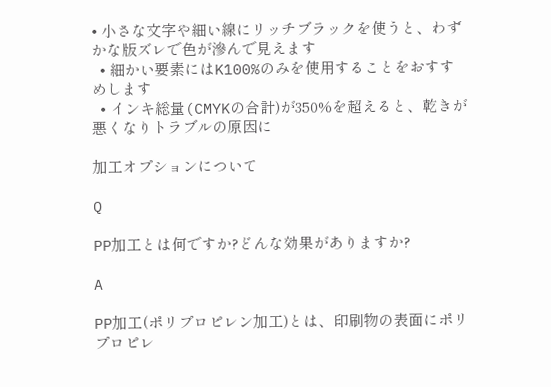• 小さな文字や細い線にリッチブラックを使うと、わずかな版ズレで色が滲んで見えます
  • 細かい要素にはK100%のみを使用することをおすすめします
  • インキ総量(CMYKの合計)が350%を超えると、乾きが悪くなりトラブルの原因に

加工オプションについて

Q

PP加工とは何ですか?どんな効果がありますか?

A

PP加工(ポリプロピレン加工)とは、印刷物の表面にポリプロピレ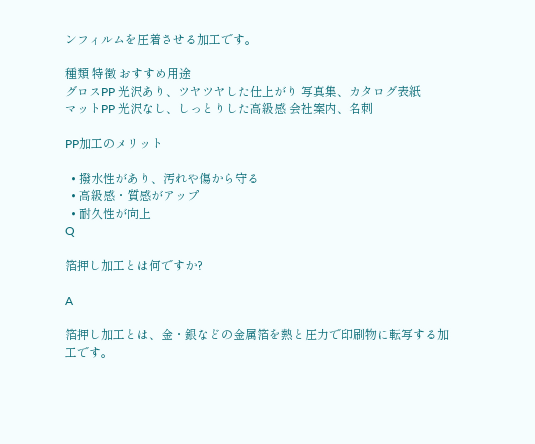ンフィルムを圧着させる加工です。

種類 特徴 おすすめ用途
グロスPP 光沢あり、ツヤツヤした仕上がり 写真集、カタログ表紙
マットPP 光沢なし、しっとりした高級感 会社案内、名刺

PP加工のメリット

  • 撥水性があり、汚れや傷から守る
  • 高級感・質感がアップ
  • 耐久性が向上
Q

箔押し加工とは何ですか?

A

箔押し加工とは、金・銀などの金属箔を熱と圧力で印刷物に転写する加工です。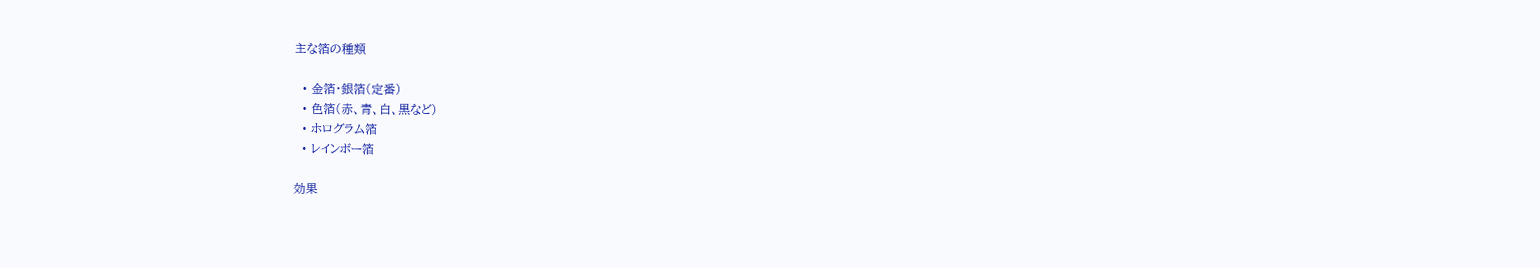主な箔の種類

  • 金箔・銀箔(定番)
  • 色箔(赤、青、白、黒など)
  • ホログラム箔
  • レインボー箔

効果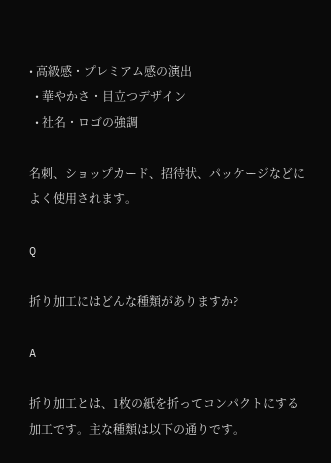• 高級感・プレミアム感の演出
  • 華やかさ・目立つデザイン
  • 社名・ロゴの強調

名刺、ショップカード、招待状、パッケージなどによく使用されます。

Q

折り加工にはどんな種類がありますか?

A

折り加工とは、1枚の紙を折ってコンパクトにする加工です。主な種類は以下の通りです。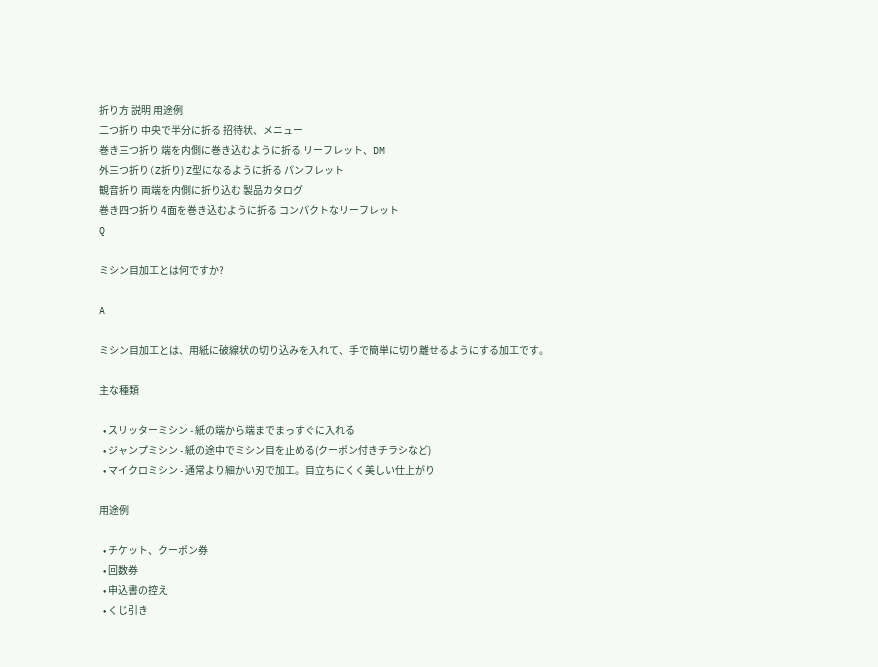折り方 説明 用途例
二つ折り 中央で半分に折る 招待状、メニュー
巻き三つ折り 端を内側に巻き込むように折る リーフレット、DM
外三つ折り(Z折り) Z型になるように折る パンフレット
観音折り 両端を内側に折り込む 製品カタログ
巻き四つ折り 4面を巻き込むように折る コンパクトなリーフレット
Q

ミシン目加工とは何ですか?

A

ミシン目加工とは、用紙に破線状の切り込みを入れて、手で簡単に切り離せるようにする加工です。

主な種類

  • スリッターミシン - 紙の端から端までまっすぐに入れる
  • ジャンプミシン - 紙の途中でミシン目を止める(クーポン付きチラシなど)
  • マイクロミシン - 通常より細かい刃で加工。目立ちにくく美しい仕上がり

用途例

  • チケット、クーポン券
  • 回数券
  • 申込書の控え
  • くじ引き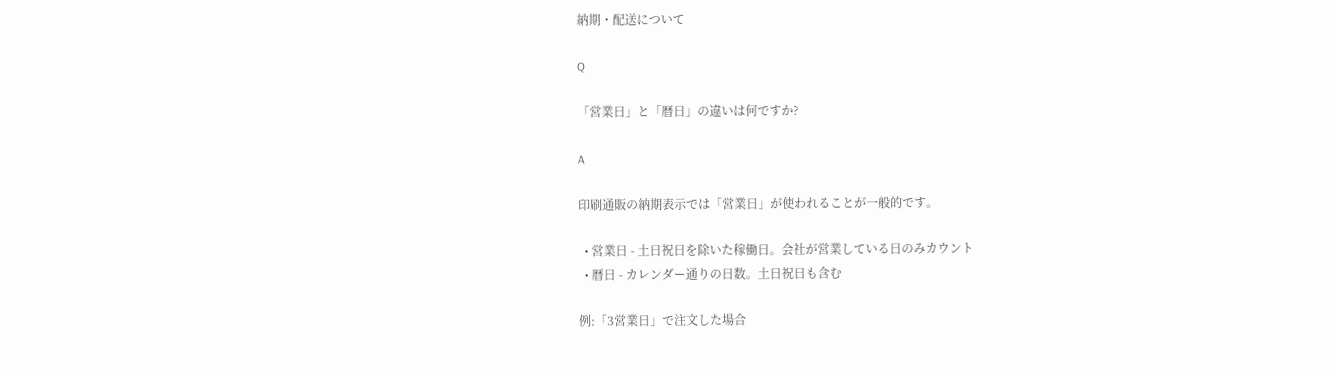納期・配送について

Q

「営業日」と「暦日」の違いは何ですか?

A

印刷通販の納期表示では「営業日」が使われることが一般的です。

  • 営業日 - 土日祝日を除いた稼働日。会社が営業している日のみカウント
  • 暦日 - カレンダー通りの日数。土日祝日も含む

例:「3営業日」で注文した場合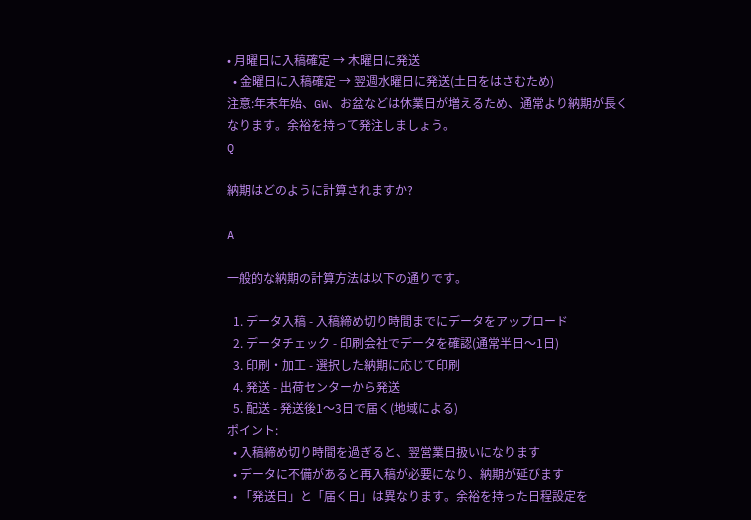• 月曜日に入稿確定 → 木曜日に発送
  • 金曜日に入稿確定 → 翌週水曜日に発送(土日をはさむため)
注意:年末年始、GW、お盆などは休業日が増えるため、通常より納期が長くなります。余裕を持って発注しましょう。
Q

納期はどのように計算されますか?

A

一般的な納期の計算方法は以下の通りです。

  1. データ入稿 - 入稿締め切り時間までにデータをアップロード
  2. データチェック - 印刷会社でデータを確認(通常半日〜1日)
  3. 印刷・加工 - 選択した納期に応じて印刷
  4. 発送 - 出荷センターから発送
  5. 配送 - 発送後1〜3日で届く(地域による)
ポイント:
  • 入稿締め切り時間を過ぎると、翌営業日扱いになります
  • データに不備があると再入稿が必要になり、納期が延びます
  • 「発送日」と「届く日」は異なります。余裕を持った日程設定を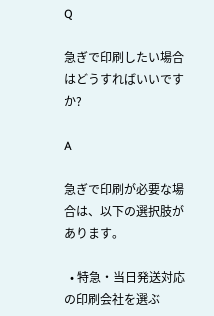Q

急ぎで印刷したい場合はどうすればいいですか?

A

急ぎで印刷が必要な場合は、以下の選択肢があります。

  • 特急・当日発送対応の印刷会社を選ぶ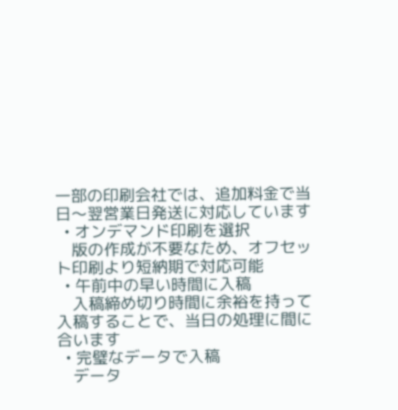一部の印刷会社では、追加料金で当日〜翌営業日発送に対応しています
  • オンデマンド印刷を選択
    版の作成が不要なため、オフセット印刷より短納期で対応可能
  • 午前中の早い時間に入稿
    入稿締め切り時間に余裕を持って入稿することで、当日の処理に間に合います
  • 完璧なデータで入稿
    データ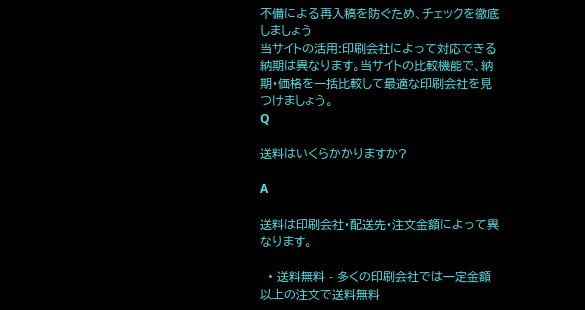不備による再入稿を防ぐため、チェックを徹底しましょう
当サイトの活用:印刷会社によって対応できる納期は異なります。当サイトの比較機能で、納期・価格を一括比較して最適な印刷会社を見つけましょう。
Q

送料はいくらかかりますか?

A

送料は印刷会社・配送先・注文金額によって異なります。

  • 送料無料 - 多くの印刷会社では一定金額以上の注文で送料無料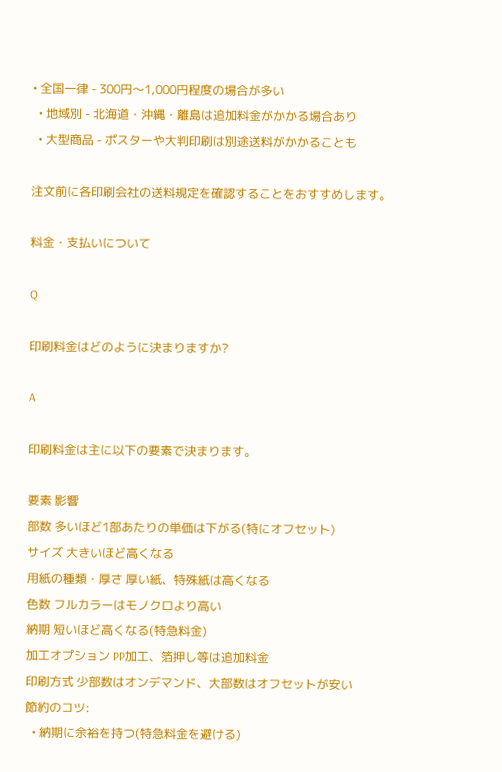• 全国一律 - 300円〜1,000円程度の場合が多い
  • 地域別 - 北海道・沖縄・離島は追加料金がかかる場合あり
  • 大型商品 - ポスターや大判印刷は別途送料がかかることも

注文前に各印刷会社の送料規定を確認することをおすすめします。

料金・支払いについて

Q

印刷料金はどのように決まりますか?

A

印刷料金は主に以下の要素で決まります。

要素 影響
部数 多いほど1部あたりの単価は下がる(特にオフセット)
サイズ 大きいほど高くなる
用紙の種類・厚さ 厚い紙、特殊紙は高くなる
色数 フルカラーはモノクロより高い
納期 短いほど高くなる(特急料金)
加工オプション PP加工、箔押し等は追加料金
印刷方式 少部数はオンデマンド、大部数はオフセットが安い
節約のコツ:
  • 納期に余裕を持つ(特急料金を避ける)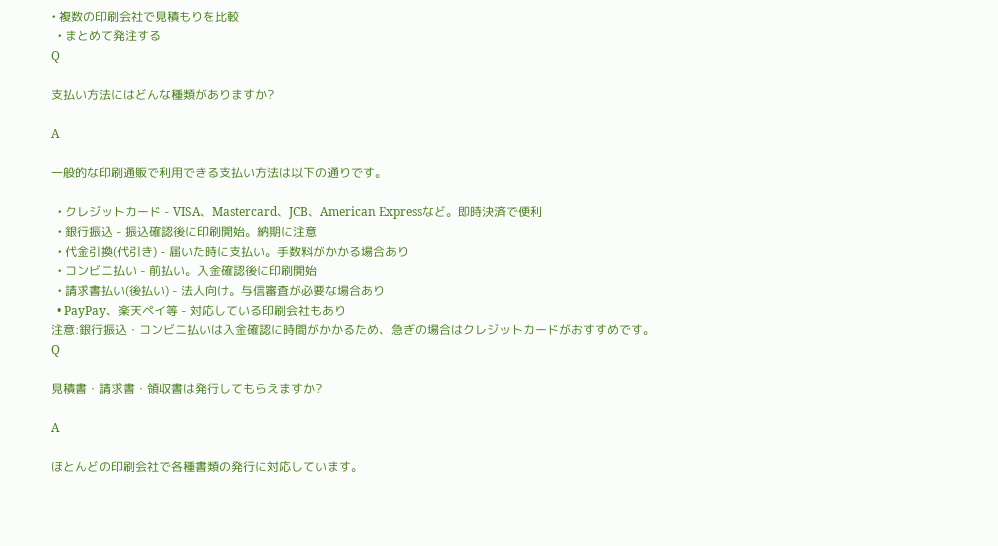• 複数の印刷会社で見積もりを比較
  • まとめて発注する
Q

支払い方法にはどんな種類がありますか?

A

一般的な印刷通販で利用できる支払い方法は以下の通りです。

  • クレジットカード - VISA、Mastercard、JCB、American Expressなど。即時決済で便利
  • 銀行振込 - 振込確認後に印刷開始。納期に注意
  • 代金引換(代引き) - 届いた時に支払い。手数料がかかる場合あり
  • コンビニ払い - 前払い。入金確認後に印刷開始
  • 請求書払い(後払い) - 法人向け。与信審査が必要な場合あり
  • PayPay、楽天ペイ等 - 対応している印刷会社もあり
注意:銀行振込・コンビニ払いは入金確認に時間がかかるため、急ぎの場合はクレジットカードがおすすめです。
Q

見積書・請求書・領収書は発行してもらえますか?

A

ほとんどの印刷会社で各種書類の発行に対応しています。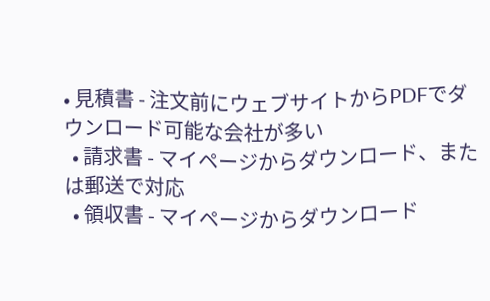• 見積書 - 注文前にウェブサイトからPDFでダウンロード可能な会社が多い
  • 請求書 - マイページからダウンロード、または郵送で対応
  • 領収書 - マイページからダウンロード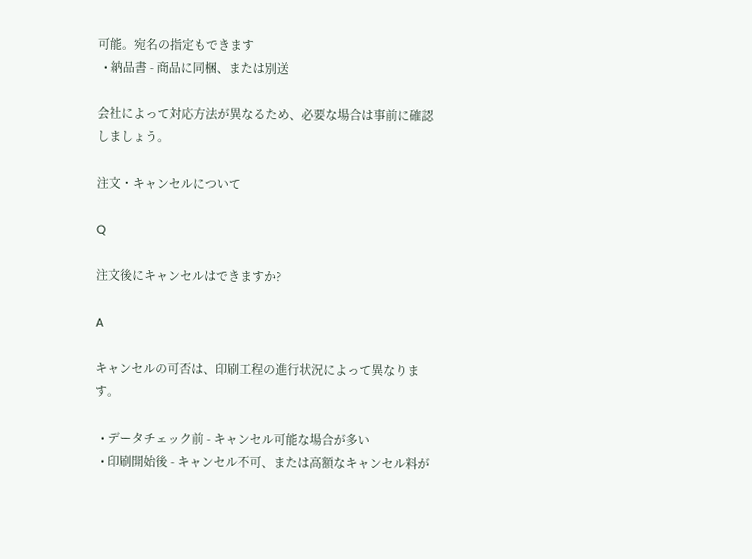可能。宛名の指定もできます
  • 納品書 - 商品に同梱、または別送

会社によって対応方法が異なるため、必要な場合は事前に確認しましょう。

注文・キャンセルについて

Q

注文後にキャンセルはできますか?

A

キャンセルの可否は、印刷工程の進行状況によって異なります。

  • データチェック前 - キャンセル可能な場合が多い
  • 印刷開始後 - キャンセル不可、または高額なキャンセル料が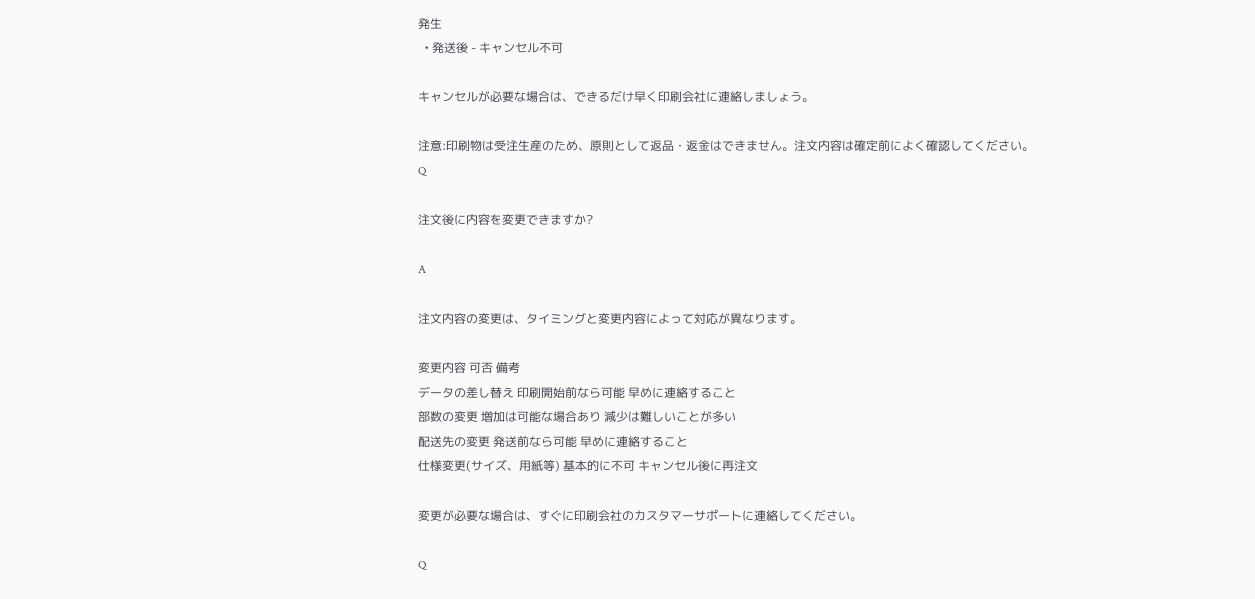発生
  • 発送後 - キャンセル不可

キャンセルが必要な場合は、できるだけ早く印刷会社に連絡しましょう。

注意:印刷物は受注生産のため、原則として返品・返金はできません。注文内容は確定前によく確認してください。
Q

注文後に内容を変更できますか?

A

注文内容の変更は、タイミングと変更内容によって対応が異なります。

変更内容 可否 備考
データの差し替え 印刷開始前なら可能 早めに連絡すること
部数の変更 増加は可能な場合あり 減少は難しいことが多い
配送先の変更 発送前なら可能 早めに連絡すること
仕様変更(サイズ、用紙等) 基本的に不可 キャンセル後に再注文

変更が必要な場合は、すぐに印刷会社のカスタマーサポートに連絡してください。

Q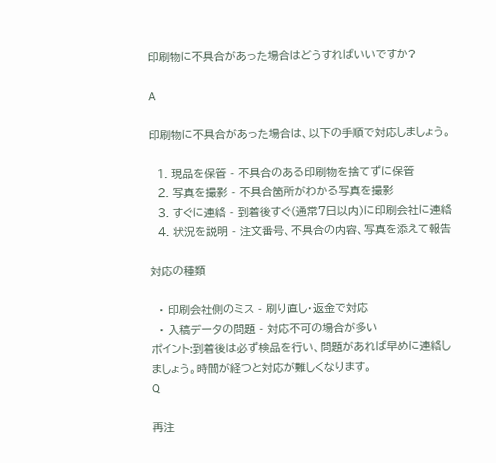印刷物に不具合があった場合はどうすればいいですか?

A

印刷物に不具合があった場合は、以下の手順で対応しましょう。

  1. 現品を保管 - 不具合のある印刷物を捨てずに保管
  2. 写真を撮影 - 不具合箇所がわかる写真を撮影
  3. すぐに連絡 - 到着後すぐ(通常7日以内)に印刷会社に連絡
  4. 状況を説明 - 注文番号、不具合の内容、写真を添えて報告

対応の種類

  • 印刷会社側のミス - 刷り直し・返金で対応
  • 入稿データの問題 - 対応不可の場合が多い
ポイント:到着後は必ず検品を行い、問題があれば早めに連絡しましょう。時間が経つと対応が難しくなります。
Q

再注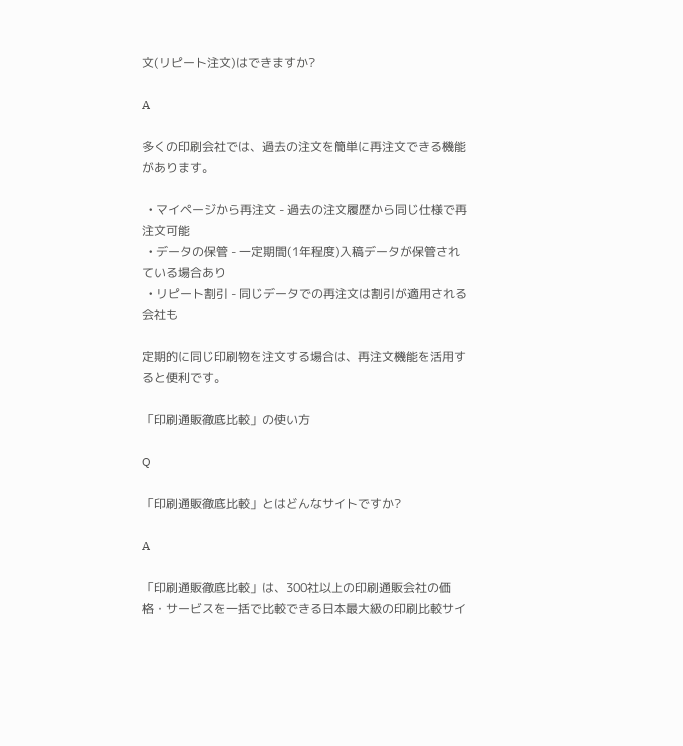文(リピート注文)はできますか?

A

多くの印刷会社では、過去の注文を簡単に再注文できる機能があります。

  • マイページから再注文 - 過去の注文履歴から同じ仕様で再注文可能
  • データの保管 - 一定期間(1年程度)入稿データが保管されている場合あり
  • リピート割引 - 同じデータでの再注文は割引が適用される会社も

定期的に同じ印刷物を注文する場合は、再注文機能を活用すると便利です。

「印刷通販徹底比較」の使い方

Q

「印刷通販徹底比較」とはどんなサイトですか?

A

「印刷通販徹底比較」は、300社以上の印刷通販会社の価格・サービスを一括で比較できる日本最大級の印刷比較サイ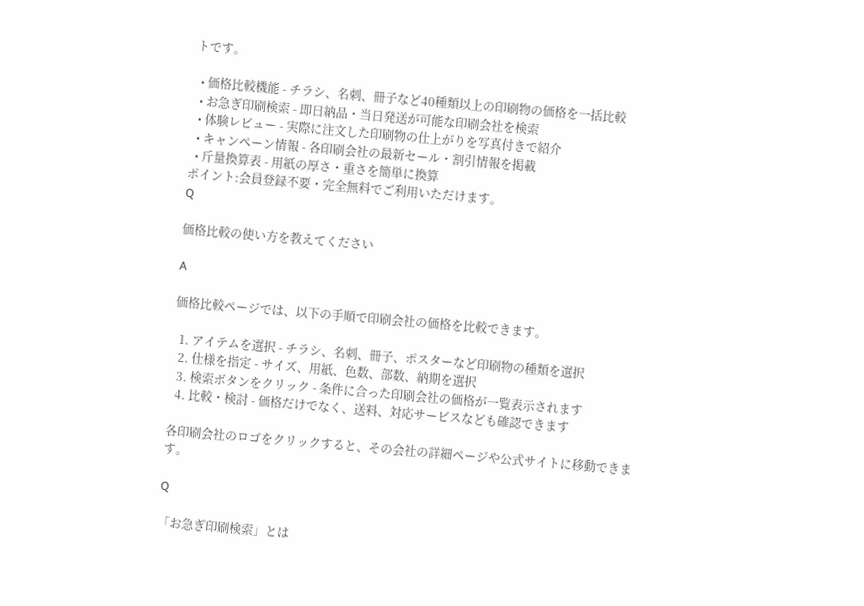トです。

  • 価格比較機能 - チラシ、名刺、冊子など40種類以上の印刷物の価格を一括比較
  • お急ぎ印刷検索 - 即日納品・当日発送が可能な印刷会社を検索
  • 体験レビュー - 実際に注文した印刷物の仕上がりを写真付きで紹介
  • キャンペーン情報 - 各印刷会社の最新セール・割引情報を掲載
  • 斤量換算表 - 用紙の厚さ・重さを簡単に換算
ポイント:会員登録不要・完全無料でご利用いただけます。
Q

価格比較の使い方を教えてください

A

価格比較ページでは、以下の手順で印刷会社の価格を比較できます。

  1. アイテムを選択 - チラシ、名刺、冊子、ポスターなど印刷物の種類を選択
  2. 仕様を指定 - サイズ、用紙、色数、部数、納期を選択
  3. 検索ボタンをクリック - 条件に合った印刷会社の価格が一覧表示されます
  4. 比較・検討 - 価格だけでなく、送料、対応サービスなども確認できます

各印刷会社のロゴをクリックすると、その会社の詳細ページや公式サイトに移動できます。

Q

「お急ぎ印刷検索」とは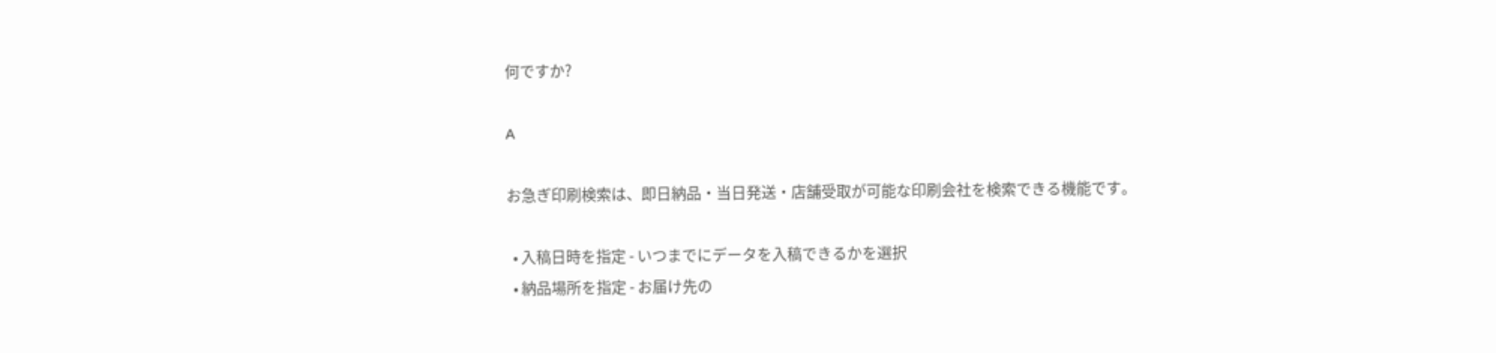何ですか?

A

お急ぎ印刷検索は、即日納品・当日発送・店舗受取が可能な印刷会社を検索できる機能です。

  • 入稿日時を指定 - いつまでにデータを入稿できるかを選択
  • 納品場所を指定 - お届け先の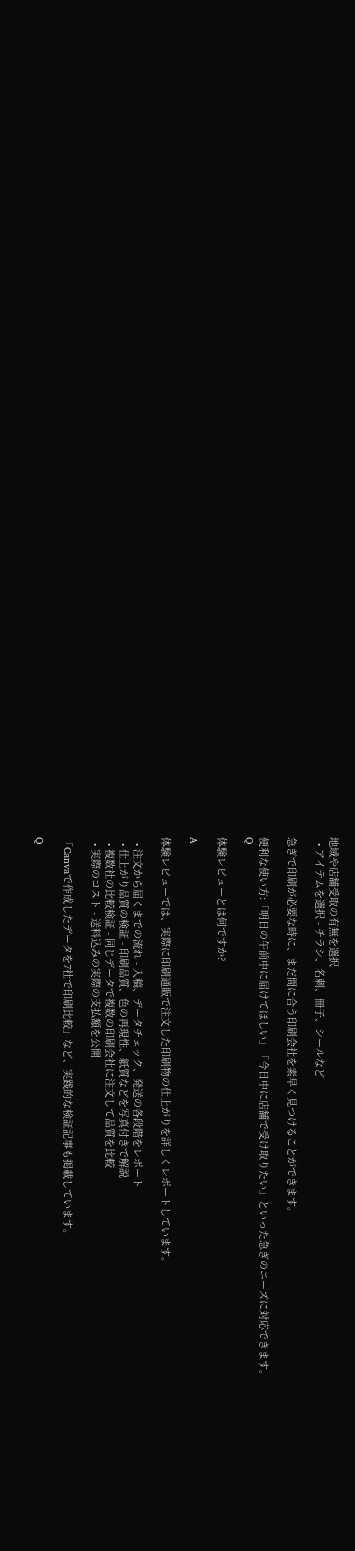地域や店舗受取の有無を選択
  • アイテムを選択 - チラシ、名刺、冊子、シールなど

急ぎで印刷が必要な時に、まだ間に合う印刷会社を素早く見つけることができます。

便利な使い方:「明日の午前中に届けてほしい」「今日中に店舗で受け取りたい」といった急ぎのニーズに対応できます。
Q

体験レビューとは何ですか?

A

体験レビューでは、実際に印刷通販で注文した印刷物の仕上がりを詳しくレポートしています。

  • 注文から届くまでの流れ - 入稿、データチェック、発送の各段階をレポート
  • 仕上がり品質の検証 - 印刷品質、色の再現性、紙質などを写真付きで解説
  • 複数社の比較検証 - 同じデータで複数の印刷会社に注文して品質を比較
  • 実際のコスト - 送料込みの実際の支払額を公開

「Canvaで作成したデータを7社で印刷比較」など、実践的な検証記事も掲載しています。

Q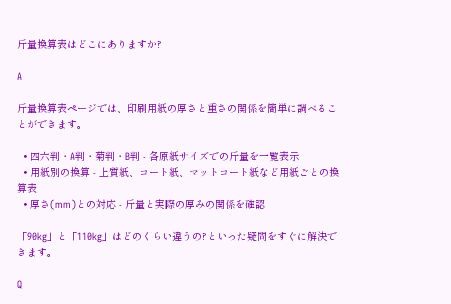斤量換算表はどこにありますか?

A

斤量換算表ページでは、印刷用紙の厚さと重さの関係を簡単に調べることができます。

  • 四六判・A判・菊判・B判 - 各原紙サイズでの斤量を一覧表示
  • 用紙別の換算 - 上質紙、コート紙、マットコート紙など用紙ごとの換算表
  • 厚さ(mm)との対応 - 斤量と実際の厚みの関係を確認

「90kg」と「110kg」はどのくらい違うの?といった疑問をすぐに解決できます。

Q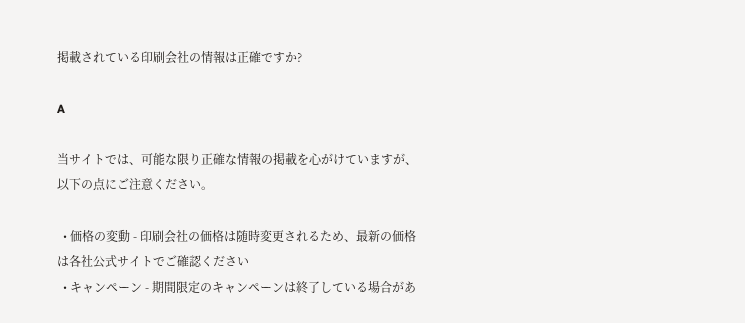掲載されている印刷会社の情報は正確ですか?

A

当サイトでは、可能な限り正確な情報の掲載を心がけていますが、以下の点にご注意ください。

  • 価格の変動 - 印刷会社の価格は随時変更されるため、最新の価格は各社公式サイトでご確認ください
  • キャンペーン - 期間限定のキャンペーンは終了している場合があ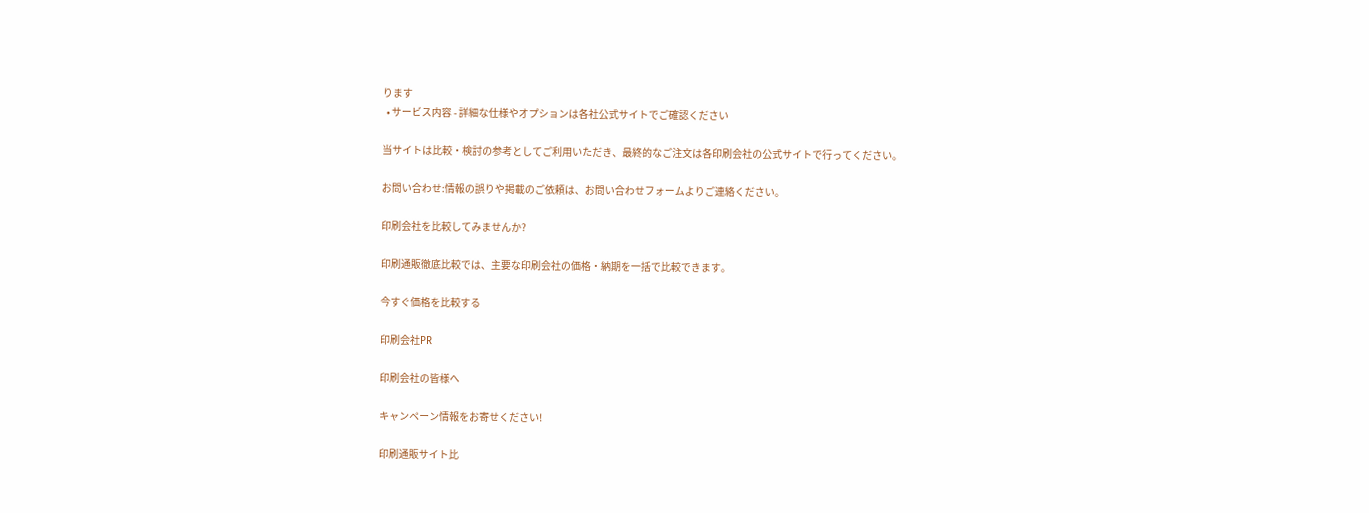ります
  • サービス内容 - 詳細な仕様やオプションは各社公式サイトでご確認ください

当サイトは比較・検討の参考としてご利用いただき、最終的なご注文は各印刷会社の公式サイトで行ってください。

お問い合わせ:情報の誤りや掲載のご依頼は、お問い合わせフォームよりご連絡ください。

印刷会社を比較してみませんか?

印刷通販徹底比較では、主要な印刷会社の価格・納期を一括で比較できます。

今すぐ価格を比較する

印刷会社PR

印刷会社の皆様へ

キャンペーン情報をお寄せください!

印刷通販サイト比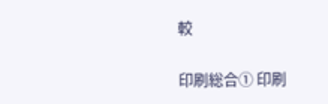較

印刷総合① 印刷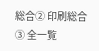総合② 印刷総合③ 全一覧